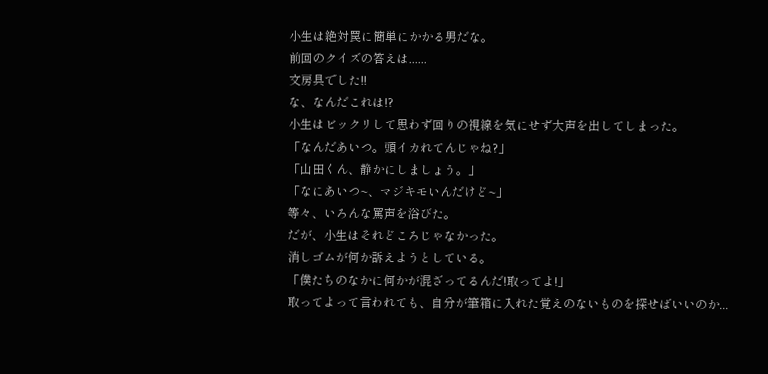小生は絶対罠に簡単にかかる男だな。
前回のクイズの答えは......
文房具でした!!
な、なんだこれは!?
小生はビックリして思わず回りの視線を気にせず大声を出してしまった。
「なんだあいつ。頭イカれてんじゃね?」
「山田くん、静かにしましょう。」
「なにあいつ~、マジキモいんだけど~」
等々、いろんな罵声を浴びた。
だが、小生はそれどころじゃなかった。
消しゴムが何か訴えようとしている。
「僕たちのなかに何かが混ざってるんだ!取ってよ!」
取ってよって言われても、自分が筆箱に入れた覚えのないものを探せばいいのか...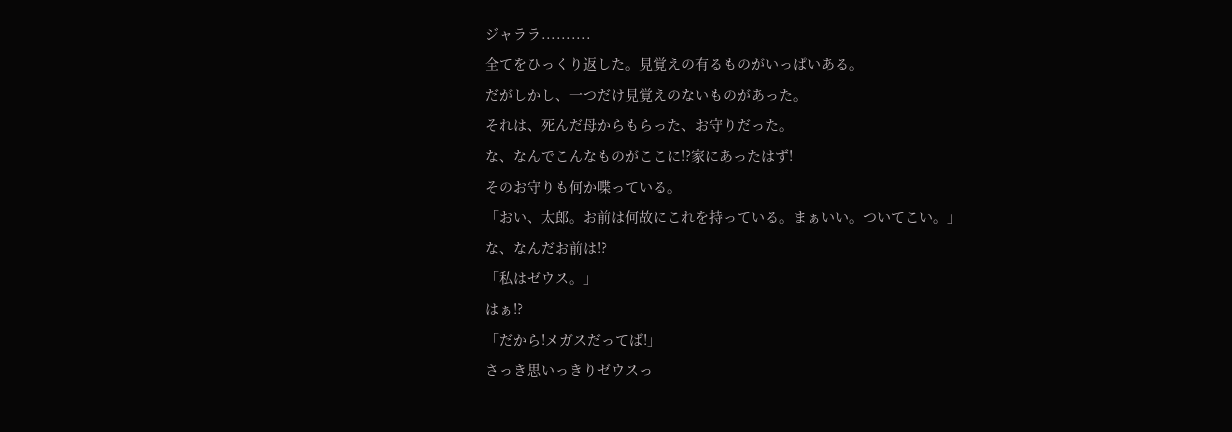ジャララ..........
全てをひっくり返した。見覚えの有るものがいっぱいある。
だがしかし、一つだけ見覚えのないものがあった。
それは、死んだ母からもらった、お守りだった。
な、なんでこんなものがここに!?家にあったはず!
そのお守りも何か喋っている。
「おい、太郎。お前は何故にこれを持っている。まぁいい。ついてこい。」
な、なんだお前は!?
「私はゼウス。」
はぁ!?
「だから!メガスだってば!」
さっき思いっきりゼウスっ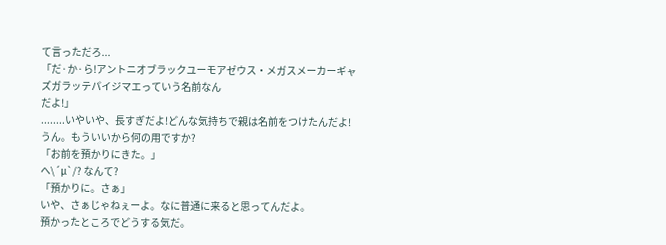て言っただろ...
「だ·か·ら!アントニオブラックユーモアゼウス・メガスメーカーギャズガラッテパイジマエっていう名前なん
だよ!」
........いやいや、長すぎだよ!どんな気持ちで親は名前をつけたんだよ!
うん。もういいから何の用ですか?
「お前を預かりにきた。」
へ\´µ`/? なんて?
「預かりに。さぁ」
いや、さぁじゃねぇーよ。なに普通に来ると思ってんだよ。
預かったところでどうする気だ。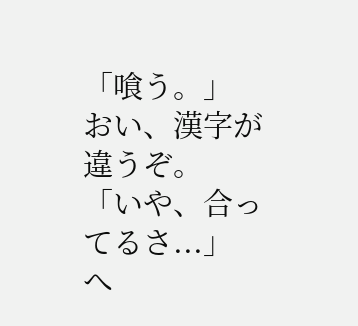「喰う。」
おい、漢字が違うぞ。
「いや、合ってるさ...」
へ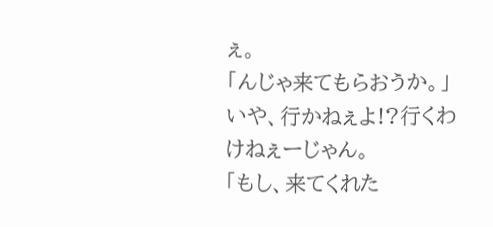ぇ。
「んじゃ来てもらおうか。」
いや、行かねぇよ!?行くわけねぇーじゃん。
「もし、来てくれた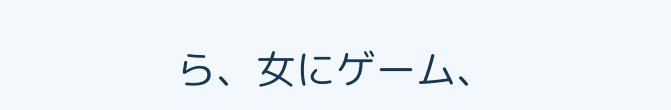ら、女にゲーム、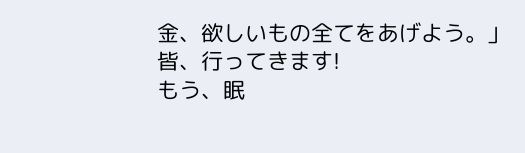金、欲しいもの全てをあげよう。」
皆、行ってきます!
もう、眠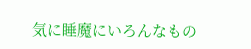気に睡魔にいろんなもの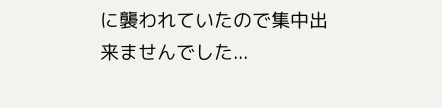に襲われていたので集中出来ませんでした...